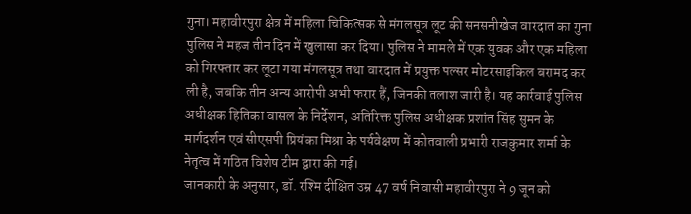गुना। महावीरपुरा क्षेत्र में महिला चिकित्सक से मंगलसूत्र लूट की सनसनीखेज वारदात का गुना पुलिस ने महज तीन दिन में खुलासा कर दिया। पुलिस ने मामले में एक युवक और एक महिला को गिरफ्तार कर लूटा गया मंगलसूत्र तथा वारदात में प्रयुक्त पल्सर मोटरसाइकिल बरामद कर ली है, जबकि तीन अन्य आरोपी अभी फरार हैं, जिनकी तलाश जारी है। यह कार्रवाई पुलिस अधीक्षक हितिका वासल के निर्देशन, अतिरिक्त पुलिस अधीक्षक प्रशांत सिंह सुमन के मार्गदर्शन एवं सीएसपी प्रियंका मिश्रा के पर्यवेक्षण में कोतवाली प्रभारी राजकुमार शर्मा के नेतृत्व में गठित विशेष टीम द्वारा की गई।
जानकारी के अनुसार, डॉ. रश्मि दीक्षित उम्र 47 वर्ष निवासी महावीरपुरा ने 9 जून को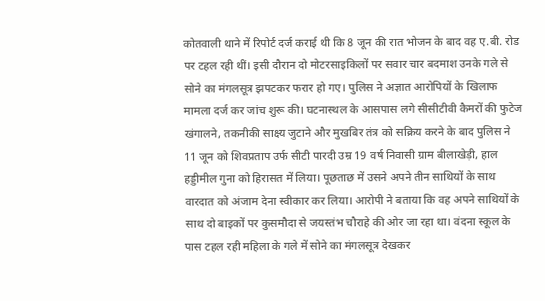कोतवाली थाने में रिपोर्ट दर्ज कराई थी कि 8 जून की रात भोजन के बाद वह ए.बी. रोड पर टहल रही थीं। इसी दौरान दो मोटरसाइकिलों पर सवार चार बदमाश उनके गले से सोने का मंगलसूत्र झपटकर फरार हो गए। पुलिस ने अज्ञात आरोपियों के खिलाफ मामला दर्ज कर जांच शुरू की। घटनास्थल के आसपास लगे सीसीटीवी कैमरों की फुटेज खंगालने, तकनीकी साक्ष्य जुटाने और मुखबिर तंत्र को सक्रिय करने के बाद पुलिस ने 11 जून को शिवप्रताप उर्फ सीटी पारदी उम्र 19 वर्ष निवासी ग्राम बीलाखेड़ी, हाल हड्डीमील गुना को हिरासत में लिया। पूछताछ में उसने अपने तीन साथियों के साथ वारदात को अंजाम देना स्वीकार कर लिया। आरोपी ने बताया कि वह अपने साथियों के साथ दो बाइकों पर कुसमौदा से जयस्तंभ चौराहे की ओर जा रहा था। वंदना स्कूल के पास टहल रही महिला के गले में सोने का मंगलसूत्र देखकर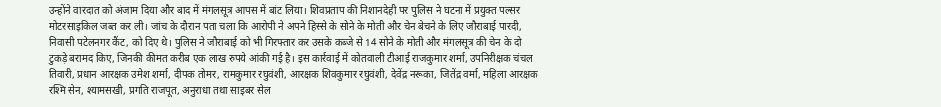उन्होंने वारदात को अंजाम दिया और बाद में मंगलसूत्र आपस में बांट लिया। शिवप्रताप की निशानदेही पर पुलिस ने घटना में प्रयुक्त पल्सर मोटरसाइकिल जब्त कर ली। जांच के दौरान पता चला कि आरोपी ने अपने हिस्से के सोने के मोती और चेन बेचने के लिए जौराबाई पारदी, निवासी पटेलनगर कैंट, को दिए थे। पुलिस ने जौराबाई को भी गिरफ्तार कर उसके कब्जे से 14 सोने के मोती और मंगलसूत्र की चेन के दो टुकड़े बरामद किए, जिनकी कीमत करीब एक लाख रुपये आंकी गई है। इस कार्रवाई में कोतवाली टीआई राजकुमार शर्मा, उपनिरीक्षक चंचल तिवारी, प्रधान आरक्षक उमेश शर्मा, दीपक तोमर, रामकुमार रघुवंशी, आरक्षक शिवकुमार रघुवंशी, देवेंद्र नरूका, जितेंद्र वर्मा, महिला आरक्षक रश्मि सेन, श्यामसखी, प्रगति राजपूत, अनुराधा तथा साइबर सेल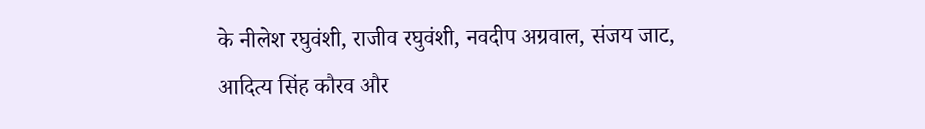के नीलेश रघुवंशी, राजीव रघुवंशी, नवदीप अग्रवाल, संजय जाट, आदित्य सिंह कौरव और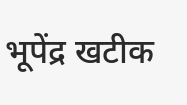भूपेंद्र खटीक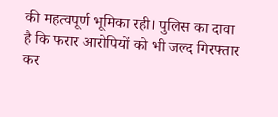की महत्वपूर्ण भूमिका रही। पुलिस का दावा है कि फरार आरोपियों को भी जल्द गिरफ्तार कर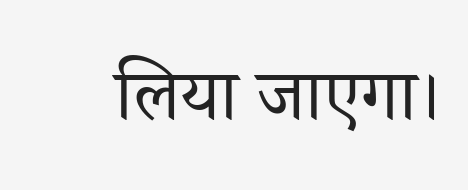लिया जाएगा।